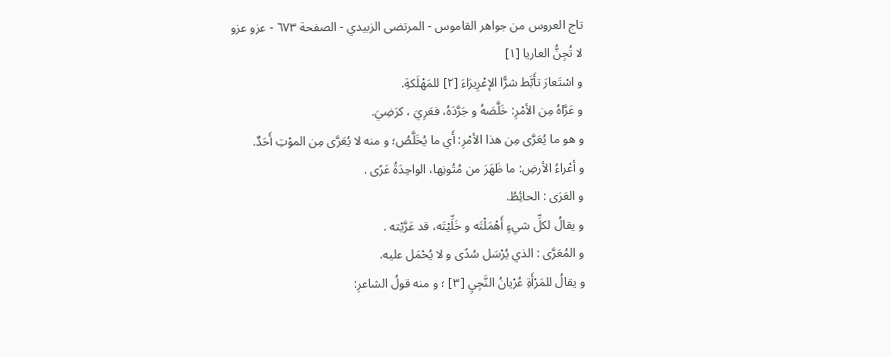تاج العروس من جواهر القاموس - المرتضى الزبيدي - الصفحة ٦٧٣ - عزو عزو
لا تُجِنُّ العاريا [١]
و اسْتَعارَ تأَبَّط شرًّا الإعْرِيرَاءَ [٢] للمَهْلَكةِ.
و عَرَّاهُ مِن الأمْرِ: خَلَّصَهُ و جَرَّدَهُ، فعَرِيَ ، كرَضِيَ.
و هو ما يُعَرَّى مِن هذا الأمْرِ: أَي ما يُخَلَّصُ؛ و منه لا يُعَرَّى مِن الموْتِ أَحَدٌ.
و أعْراءُ الأرضِ: ما ظَهَرَ من مُتُونِها، الواحِدَةُ عَرًى .
و العَرَى : الحائِطُ.
و يقالُ لكلِّ شيءٍ أَهْمَلْتَه و خَلِّيْتَه، قد عَرَّيْته .
و المُعَرَّى : الذي يُرْسَل سُدًى و لا يُحْمَل عليه.
و يقالُ للمَرْأَةِ عُرْيانُ النَّجِيِ [٣] ؛ و منه قولُ الشاعرِ: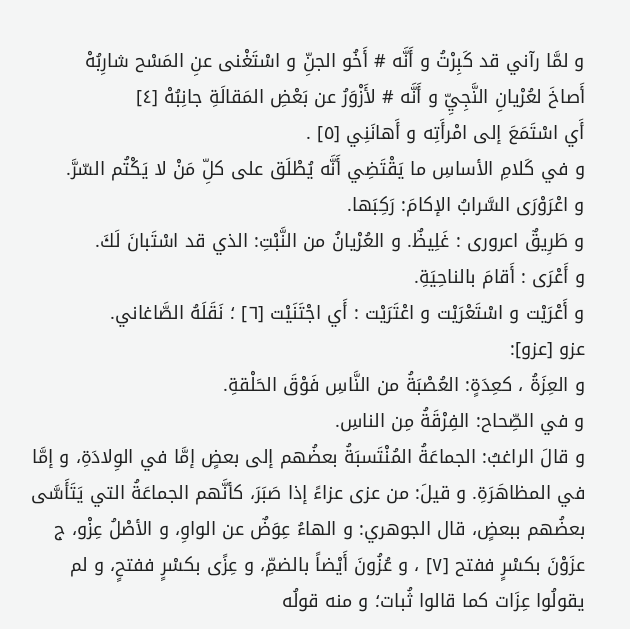و لمَّا رآني قد كَبِرْتُ و أَنَّه # أَخُو الجنِّ و اسْتَغْنى عنِ المَسْح شارِبُهْ
أَصاخَ لعُرْيانِ النَّجِيِّ و أَنَّه # لأَزْوَرُ عن بَعْضِ المَقالَةِ جانِبُهْ [٤]
أَي اسْتَمَعَ إلى امْرأَتِه و أَهانَنِي [٥] .
و في كَلامِ الأساسِ ما يَقْتَضِي أَنَّه يُطْلَق على كلِّ مَنْ لا يَكْتُم السّرَّ.
و اعْرَوْرَى السَّرابُ الإكامَ: رَكِبَها.
و طَرِيقٌ اعرورى : غَلِيظٌ. و العُرْيانُ من النَّبْتِ: الذي قد اسْتَبانَ لَكَ.
و أَعْرَى : أَقامَ بالناحِيَةِ.
و أَعْرَيْت و اسْتَعْرَيْت و اعْتَرَيْت : أَي اجْتَنَيْت [٦] ؛ نَقَلَهُ الصَّاغاني.
عزو [عزو]:
و العِزَةُ ، كعِدَةٍ: العُصْبَةُ من النَّاسِ فَوْقَ الحَلْقةِ.
و في الصِّحاح: الفِرْقَةُ مِن الناسِ.
و قالَ الراغبُ: الجماعَةُ المُنْتَسبَةُ بعضُهم إلى بعضٍ إمَّا في الوِلادَةِ، و إمَّا في المظاهَرَةِ. و قيلَ: من عزى عزاءً إذا صَبَرَ، كأنَّهم الجماعَةُ التي يَتَأَسَّى بعضُهم ببعضٍ، قال الجوهري: و الهاءُ عِوَضٌ عن الواوِ، و الأصْلُ عِزْو، ج عزَوْنَ بكسْرٍ ففتح [٧] ، و عُزُونَ أَيْضاً بالضمِّ، و عِزًى بكسْرٍ ففتحٍ، و لم يقولُوا عِزَات كما قالوا ثُبات؛ و منه قولُه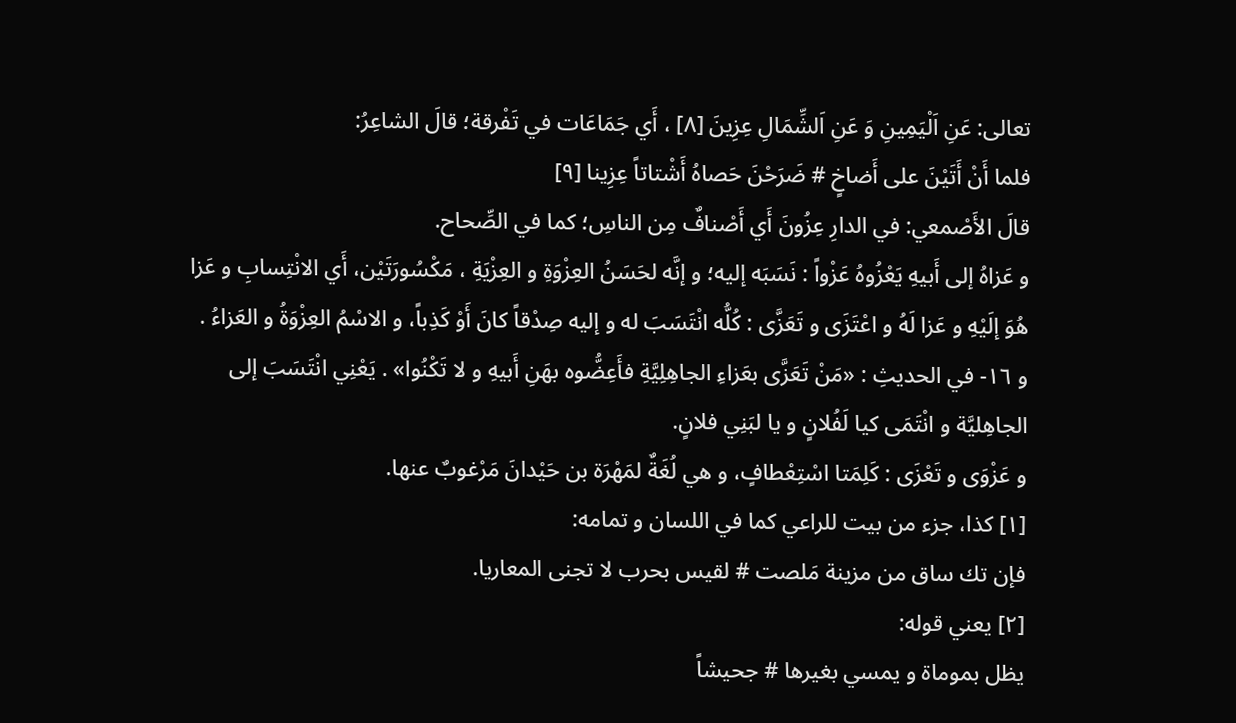تعالى: عَنِ اَلْيَمِينِ وَ عَنِ اَلشِّمَالِ عِزِينَ [٨] ، أَي جَمَاعَات في تَفْرقة؛ قالَ الشاعِرُ:
فلما أَنْ أَتَيْنَ على أَضاخٍ # ضَرَحْنَ حَصاهُ أَشْتاتاً عِزِينا [٩]
قالَ الأَصْمعي: في الدارِ عِزُونَ أَي أَصْنافٌ مِن الناسِ؛ كما في الصِّحاح.
و عَزاهُ إلى أَبيهِ يَعْزُوهُ عَزْواً : نَسَبَه إليه؛ و إنَّه لحَسَنُ العِزْوَةِ و العِزْيَةِ ، مَكْسُورَتَيْن، أَي الانْتِسابِ و عَزا هُوَ إلَيْهِ و عَزا لَهُ و اعْتَزَى و تَعَزَّى : كُلُّه انْتَسَبَ له و إليه صِدْقاً كانَ أَوْ كَذِباً، و الاسْمُ العِزْوَةُ و العَزاءُ .
و ١٦- في الحديثِ : «مَنْ تَعَزَّى بعَزاءِ الجاهِلِيَّةِ فأَعِضُّوه بهَنِ أَبيهِ و لا تَكْنُوا» . يَعْنِي انْتَسَبَ إلى الجاهِليَّة و انْتَمَى كيا لَفُلانٍ و يا لبَنِي فلانٍ.
و عَزْوَى و تَعْزَى : كَلِمَتا اسْتِعْطافٍ، و هي لُغَةٌ لمَهْرَة بن حَيْدانَ مَرْغوبٌ عنها.
[١] كذا، جزء من بيت للراعي كما في اللسان و تمامه:
فإن تك ساق من مزينة مَلصت # لقيس بحرب لا تجنى المعاريا.
[٢] يعني قوله:
يظل بموماة و يمسي بغيرها # جحيشاً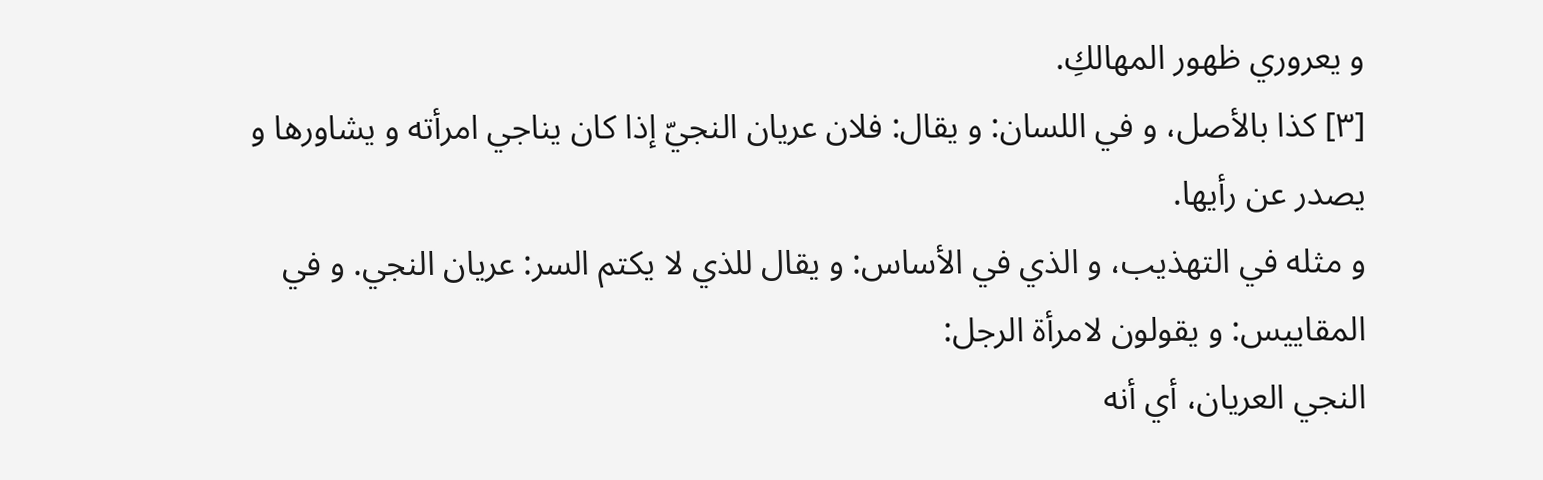و يعروري ظهور المهالكِ.
[٣] كذا بالأصل، و في اللسان: و يقال: فلان عريان النجيّ إذا كان يناجي امرأته و يشاورها و يصدر عن رأيها.
و مثله في التهذيب، و الذي في الأساس: و يقال للذي لا يكتم السر: عريان النجي. و في المقاييس: و يقولون لامرأة الرجل:
النجي العريان، أي أنه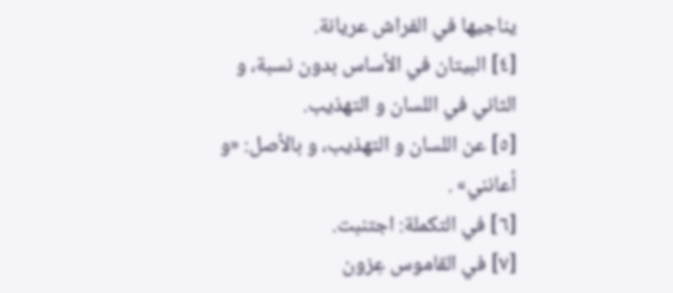يناجيها في الفراش عريانة.
[٤] البيتان في الأساس بدون نسبة، و الثاني في اللسان و التهذيب.
[٥] عن اللسان و التهذيب، و بالأصل: «و أعانني» .
[٦] في التكملة: اجتنبت.
[٧] في القاموس عِزون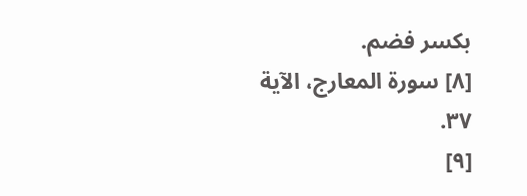بكسر فضم.
[٨] سورة المعارج، الآية ٣٧.
[٩]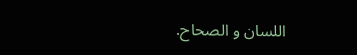اللسان و الصحاح.